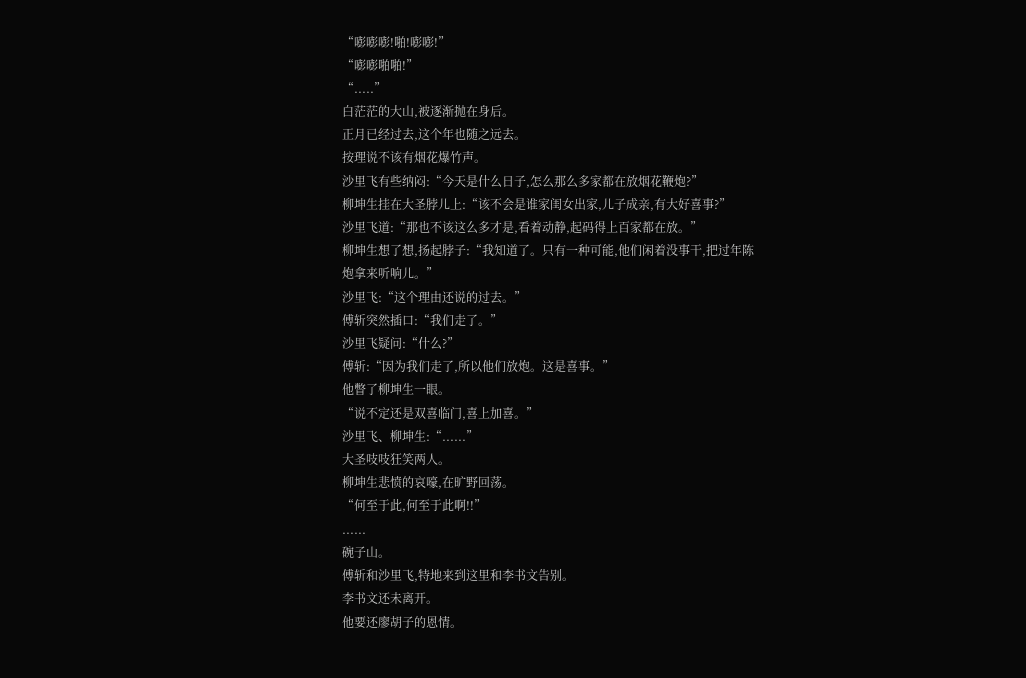“嘭嘭嘭!啪!嘭嘭!”
“嘭嘭啪啪!”
“.....”
白茫茫的大山,被逐渐抛在身后。
正月已经过去,这个年也随之远去。
按理说不该有烟花爆竹声。
沙里飞有些纳闷:“今天是什么日子,怎么那么多家都在放烟花鞭炮?”
柳坤生挂在大圣脖儿上:“该不会是谁家闺女出家,儿子成亲,有大好喜事?”
沙里飞道:“那也不该这么多才是,看着动静,起码得上百家都在放。”
柳坤生想了想,扬起脖子:“我知道了。只有一种可能,他们闲着没事干,把过年陈炮拿来听响儿。”
沙里飞:“这个理由还说的过去。”
傅斩突然插口:“我们走了。”
沙里飞疑问:“什么?”
傅斩:“因为我们走了,所以他们放炮。这是喜事。”
他瞥了柳坤生一眼。
“说不定还是双喜临门,喜上加喜。”
沙里飞、柳坤生:“......”
大圣吱吱狂笑两人。
柳坤生悲愤的哀嚎,在旷野回荡。
“何至于此,何至于此啊!!”
......
碗子山。
傅斩和沙里飞,特地来到这里和李书文告别。
李书文还未离开。
他要还廖胡子的恩情。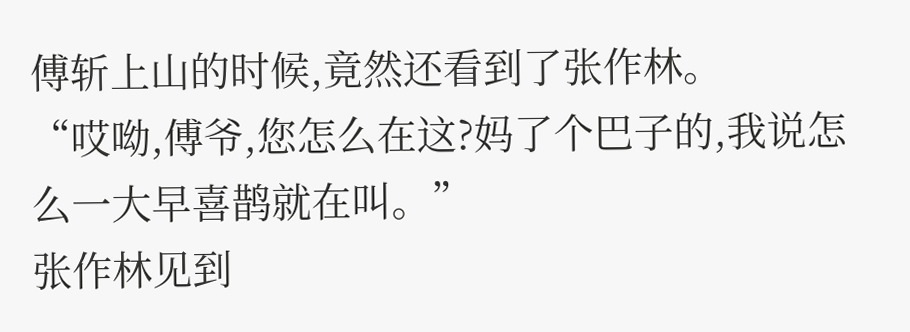傅斩上山的时候,竟然还看到了张作林。
“哎呦,傅爷,您怎么在这?妈了个巴子的,我说怎么一大早喜鹊就在叫。”
张作林见到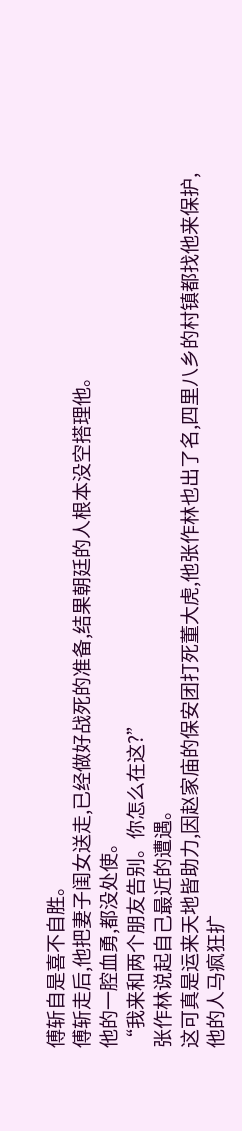傅斩自是喜不自胜。
傅斩走后,他把妻子闺女送走,已经做好战死的准备,结果朝廷的人根本没空搭理他。
他的一腔血勇,都没处使。
“我来和两个朋友告别。你怎么在这?”
张作林说起自己最近的遭遇。
这可真是运来天地皆助力,因赵家庙的保安团打死董大虎,他张作林也出了名,四里八乡的村镇都找他来保护,他的人马疯狂扩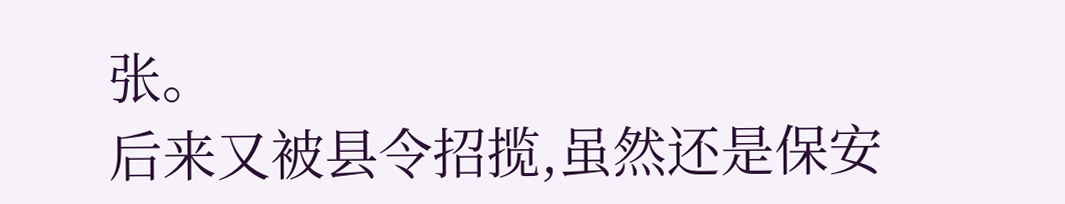张。
后来又被县令招揽,虽然还是保安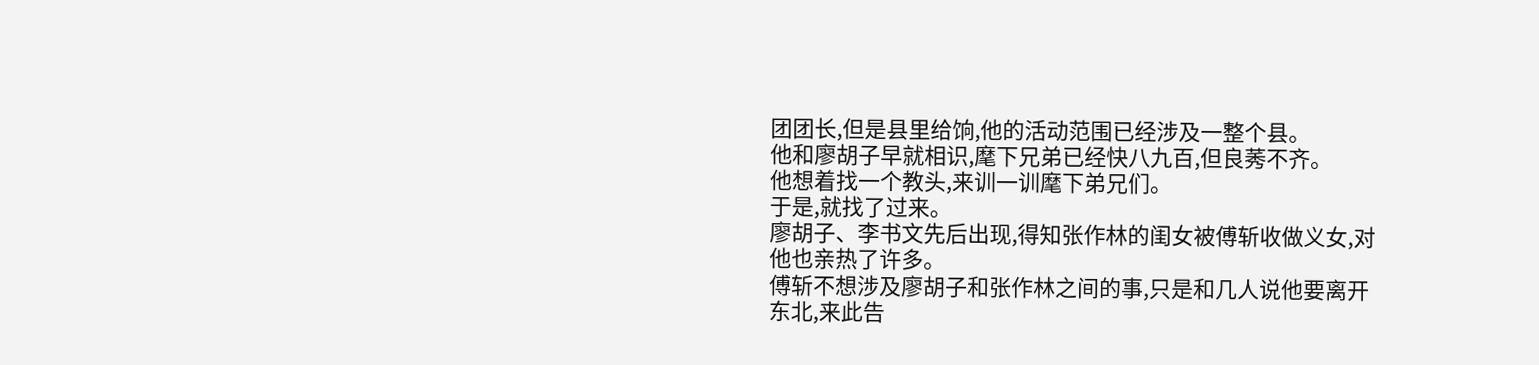团团长,但是县里给饷,他的活动范围已经涉及一整个县。
他和廖胡子早就相识,麾下兄弟已经快八九百,但良莠不齐。
他想着找一个教头,来训一训麾下弟兄们。
于是,就找了过来。
廖胡子、李书文先后出现,得知张作林的闺女被傅斩收做义女,对他也亲热了许多。
傅斩不想涉及廖胡子和张作林之间的事,只是和几人说他要离开东北,来此告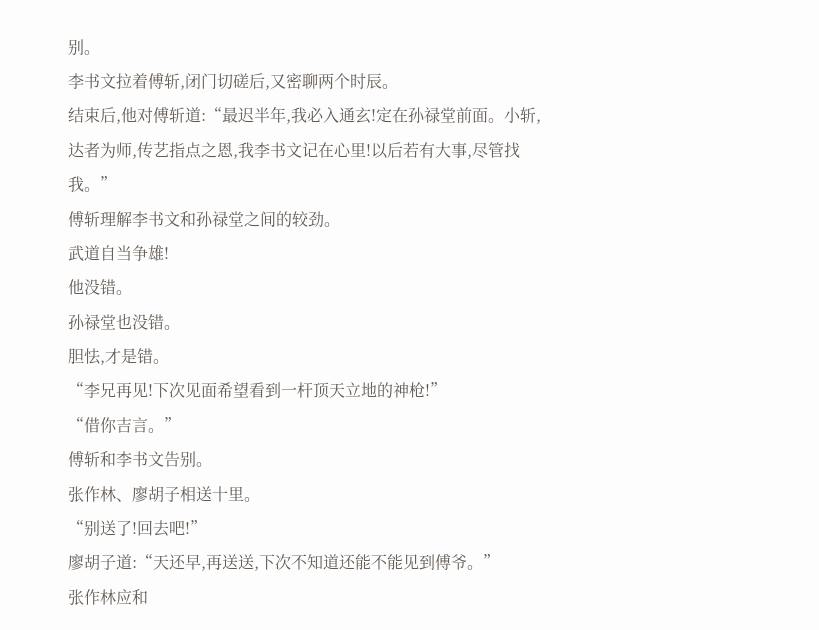别。
李书文拉着傅斩,闭门切磋后,又密聊两个时辰。
结束后,他对傅斩道:“最迟半年,我必入通玄!定在孙禄堂前面。小斩,达者为师,传艺指点之恩,我李书文记在心里!以后若有大事,尽管找我。”
傅斩理解李书文和孙禄堂之间的较劲。
武道自当争雄!
他没错。
孙禄堂也没错。
胆怯,才是错。
“李兄再见!下次见面希望看到一杆顶天立地的神枪!”
“借你吉言。”
傅斩和李书文告别。
张作林、廖胡子相送十里。
“别送了!回去吧!”
廖胡子道:“天还早,再送送,下次不知道还能不能见到傅爷。”
张作林应和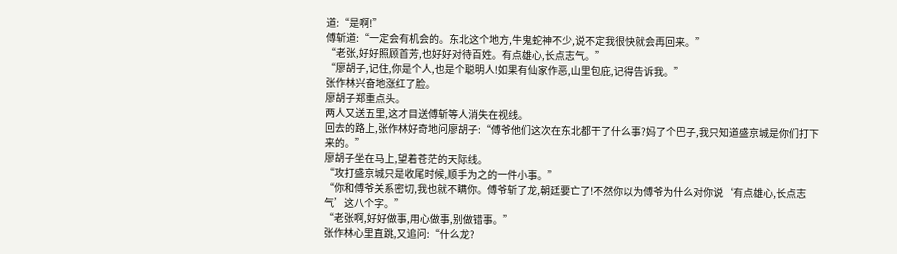道:“是啊!”
傅斩道:“一定会有机会的。东北这个地方,牛鬼蛇神不少,说不定我很快就会再回来。”
“老张,好好照顾首芳,也好好对待百姓。有点雄心,长点志气。”
“廖胡子,记住,你是个人,也是个聪明人!如果有仙家作恶,山里包庇,记得告诉我。”
张作林兴奋地涨红了脸。
廖胡子郑重点头。
两人又送五里,这才目送傅斩等人消失在视线。
回去的路上,张作林好奇地问廖胡子:“傅爷他们这次在东北都干了什么事?妈了个巴子,我只知道盛京城是你们打下来的。”
廖胡子坐在马上,望着苍茫的天际线。
“攻打盛京城只是收尾时候,顺手为之的一件小事。”
“你和傅爷关系密切,我也就不瞒你。傅爷斩了龙,朝廷要亡了!不然你以为傅爷为什么对你说‘有点雄心,长点志气’这八个字。”
“老张啊,好好做事,用心做事,别做错事。”
张作林心里直跳,又追问:“什么龙?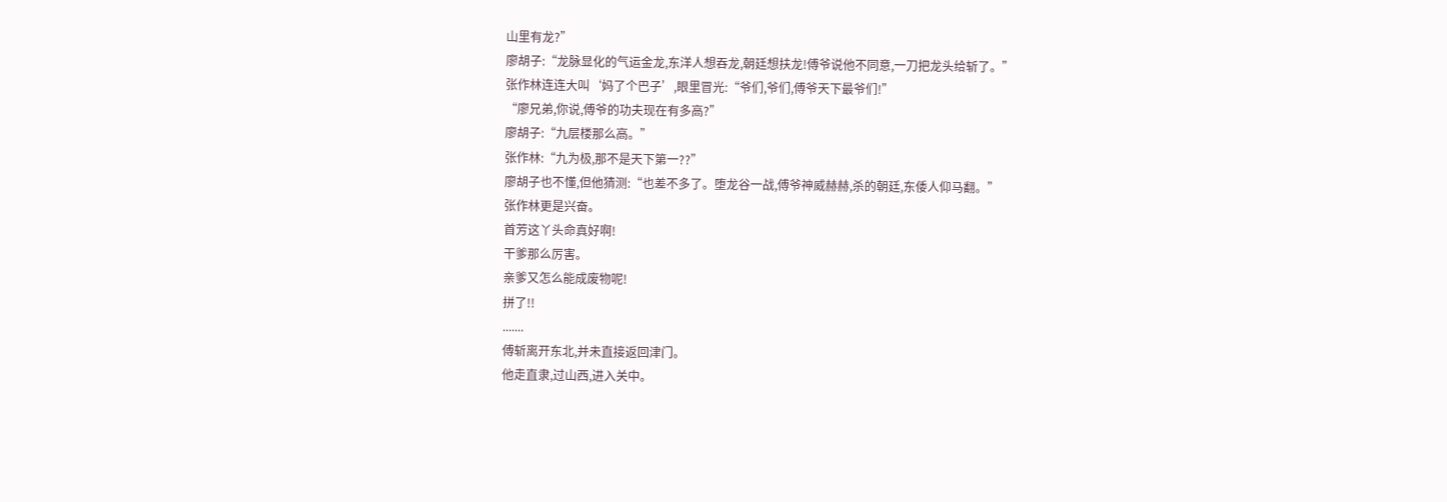山里有龙?”
廖胡子:“龙脉显化的气运金龙,东洋人想吞龙,朝廷想扶龙!傅爷说他不同意,一刀把龙头给斩了。”
张作林连连大叫‘妈了个巴子’,眼里冒光:“爷们,爷们,傅爷天下最爷们!”
“廖兄弟,你说,傅爷的功夫现在有多高?”
廖胡子:“九层楼那么高。”
张作林:“九为极,那不是天下第一??”
廖胡子也不懂,但他猜测:“也差不多了。堕龙谷一战,傅爷神威赫赫,杀的朝廷,东倭人仰马翻。”
张作林更是兴奋。
首芳这丫头命真好啊!
干爹那么厉害。
亲爹又怎么能成废物呢!
拼了!!
.......
傅斩离开东北,并未直接返回津门。
他走直隶,过山西,进入关中。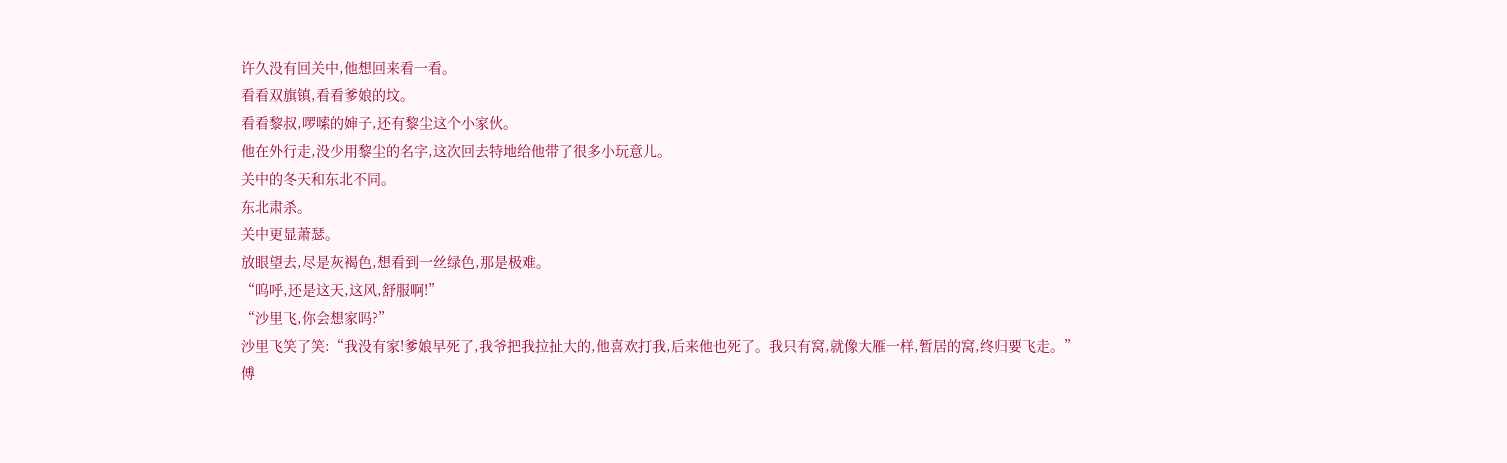许久没有回关中,他想回来看一看。
看看双旗镇,看看爹娘的坟。
看看黎叔,啰嗦的婶子,还有黎尘这个小家伙。
他在外行走,没少用黎尘的名字,这次回去特地给他带了很多小玩意儿。
关中的冬天和东北不同。
东北肃杀。
关中更显萧瑟。
放眼望去,尽是灰褐色,想看到一丝绿色,那是极难。
“呜呼,还是这天,这风,舒服啊!”
“沙里飞,你会想家吗?”
沙里飞笑了笑:“我没有家!爹娘早死了,我爷把我拉扯大的,他喜欢打我,后来他也死了。我只有窝,就像大雁一样,暂居的窝,终归要飞走。”
傅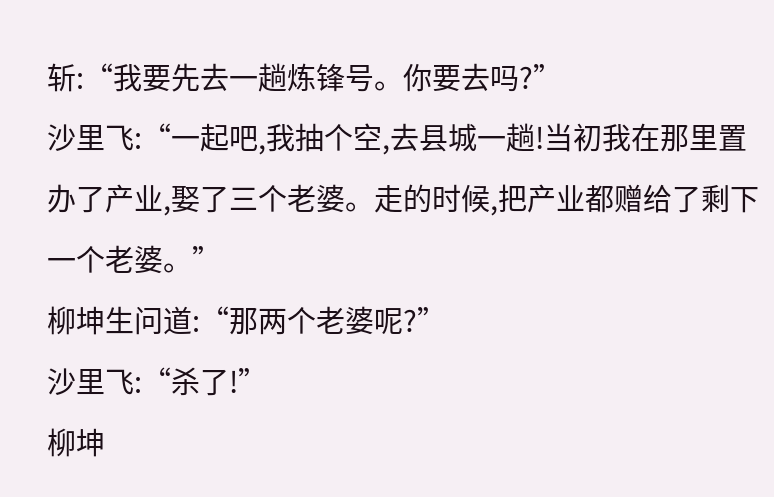斩:“我要先去一趟炼锋号。你要去吗?”
沙里飞:“一起吧,我抽个空,去县城一趟!当初我在那里置办了产业,娶了三个老婆。走的时候,把产业都赠给了剩下一个老婆。”
柳坤生问道:“那两个老婆呢?”
沙里飞:“杀了!”
柳坤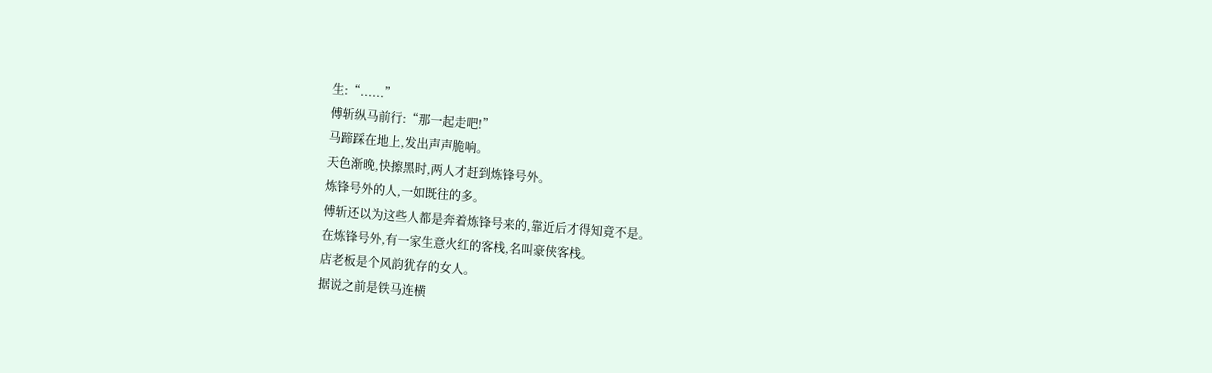生:“......”
傅斩纵马前行:“那一起走吧!”
马蹄踩在地上,发出声声脆响。
天色渐晚,快擦黑时,两人才赶到炼锋号外。
炼锋号外的人,一如既往的多。
傅斩还以为这些人都是奔着炼锋号来的,靠近后才得知竟不是。
在炼锋号外,有一家生意火红的客栈,名叫豪侠客栈。
店老板是个风韵犹存的女人。
据说之前是铁马连横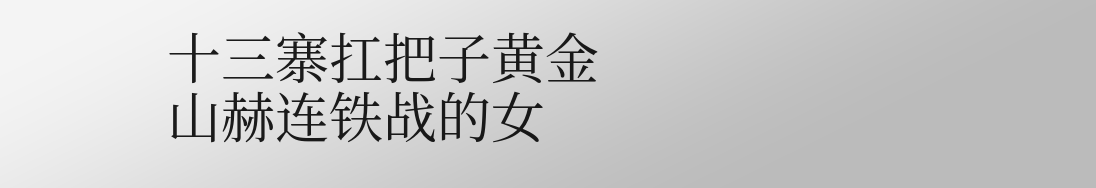十三寨扛把子黄金山赫连铁战的女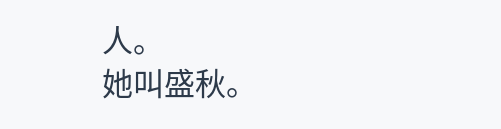人。
她叫盛秋。